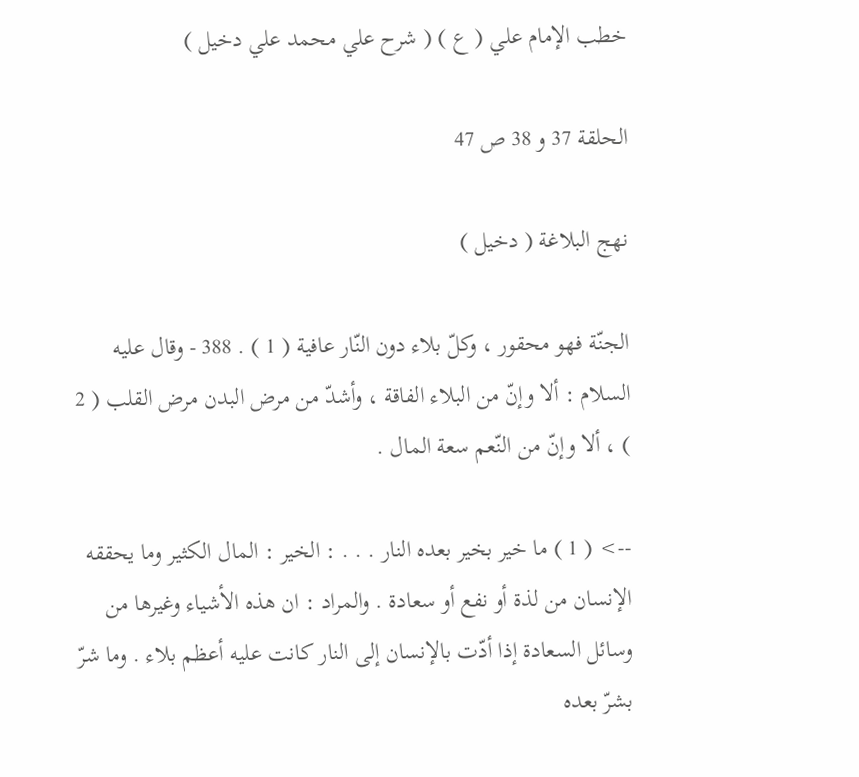خطب الإمام علي ( ع ) ( شرح علي محمد علي دخيل )

الحلقة 37 و 38 ص 47

نهج البلاغة ( دخيل )

الجنّة فهو محقور ، وكلّ بلاء دون النّار عافية ( 1 ) . 388 - وقال عليه السلام : ألا وإنّ من البلاء الفاقة ، وأشدّ من مرض البدن مرض القلب ( 2 ) ، ألا وإنّ من النّعم سعة المال .

--> ( 1 ) ما خير بخير بعده النار . . . : الخير : المال الكثير وما يحققه الإنسان من لذة أو نفع أو سعادة . والمراد : ان هذه الأشياء وغيرها من وسائل السعادة إذا أدّت بالإنسان إلى النار كانت عليه أعظم بلاء . وما شرّ بشرّ بعده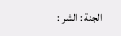الجنة : الشر :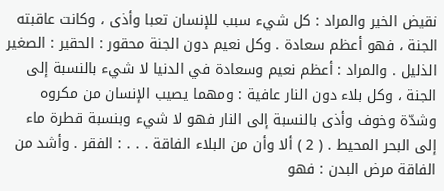نقيض الخير والمراد : كل شيء سبب للإنسان تعبا وأذى ، وكانت عاقبته الجنة ، فهو أعظم سعادة . وكل نعيم دون الجنة محقور : الحقير : الصغير الذليل . والمراد : أعظم نعيم وسعادة في الدنيا لا شيء بالنسبة إلى الجنة ، وكل بلاء دون النار عافية : ومهما يصيب الإنسان من مكروه وشدّة وخوف وأذى بالنسبة إلى النار فهو لا شيء وبنسبة قطرة ماء إلى البحر المحيط . ( 2 ) ألا وأن من البلاء الفاقة . . . : الفقر . وأشد من الفاقة مرض البدن : فهو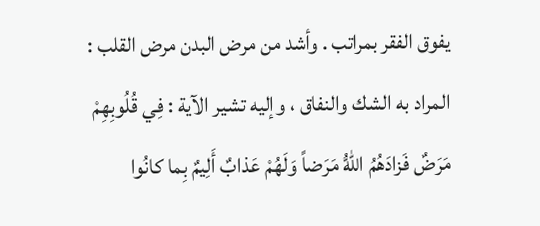يفوق الفقر بمراتب . وأشد من مرض البدن مرض القلب : المراد به الشك والنفاق ، وإليه تشير الآية : فِي قُلُوبِهِمْ مَرَضٌ فَزادَهُمُ اللهُّ مَرَضاً وَلَهُمْ عَذابٌ أَلِيمٌ بِما كانُوا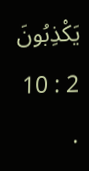يَكْذِبُونَ 2 : 10 .